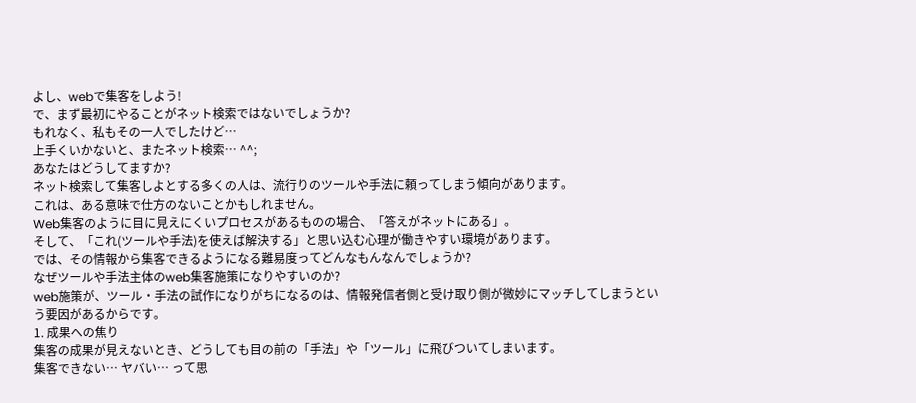よし、webで集客をしよう!
で、まず最初にやることがネット検索ではないでしょうか?
もれなく、私もその一人でしたけど…
上手くいかないと、またネット検索… ^^;
あなたはどうしてますか?
ネット検索して集客しよとする多くの人は、流行りのツールや手法に頼ってしまう傾向があります。
これは、ある意味で仕方のないことかもしれません。
Web集客のように目に見えにくいプロセスがあるものの場合、「答えがネットにある」。
そして、「これ(ツールや手法)を使えば解決する」と思い込む心理が働きやすい環境があります。
では、その情報から集客できるようになる難易度ってどんなもんなんでしょうか?
なぜツールや手法主体のweb集客施策になりやすいのか?
web施策が、ツール・手法の試作になりがちになるのは、情報発信者側と受け取り側が微妙にマッチしてしまうという要因があるからです。
1. 成果への焦り
集客の成果が見えないとき、どうしても目の前の「手法」や「ツール」に飛びついてしまいます。
集客できない… ヤバい… って思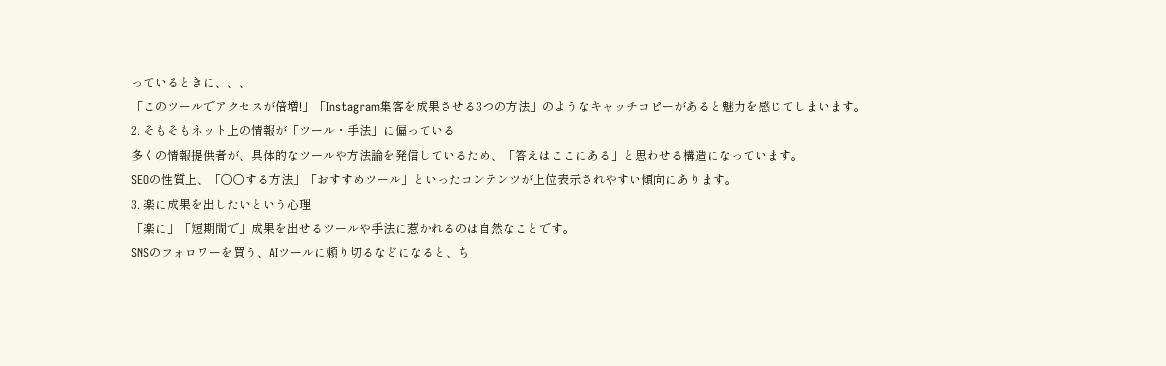っているときに、、、
「このツールでアクセスが倍増!」「Instagram集客を成果させる3つの方法」のようなキャッチコピーがあると魅力を感じてしまいます。
2. そもそもネット上の情報が「ツール・手法」に偏っている
多くの情報提供者が、具体的なツールや方法論を発信しているため、「答えはここにある」と思わせる構造になっています。
SEOの性質上、「〇〇する方法」「おすすめツール」といったコンテンツが上位表示されやすい傾向にあります。
3. 楽に成果を出したいという心理
「楽に」「短期間で」成果を出せるツールや手法に惹かれるのは自然なことです。
SNSのフォロワーを買う、AIツールに頼り切るなどになると、ち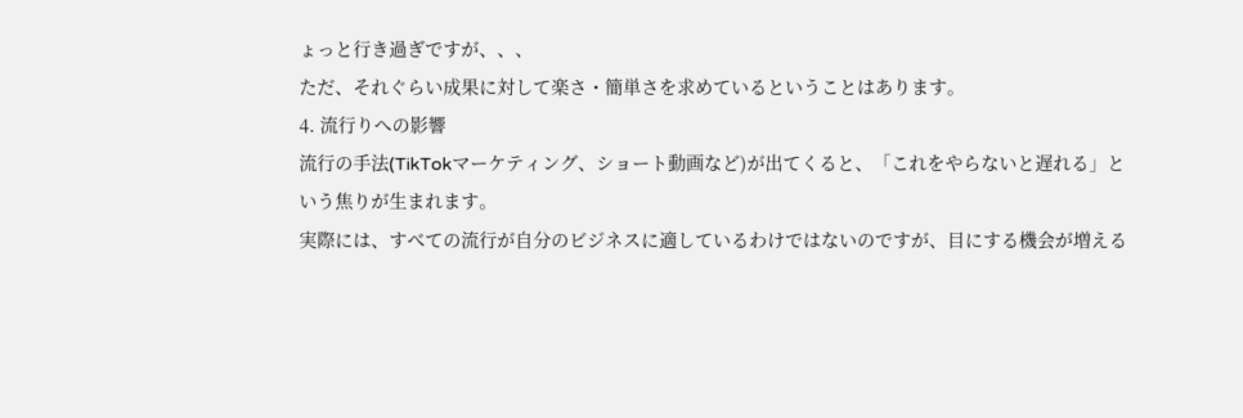ょっと行き過ぎですが、、、
ただ、それぐらい成果に対して楽さ・簡単さを求めているということはあります。
4. 流行りへの影響
流行の手法(TikTokマーケティング、ショート動画など)が出てくると、「これをやらないと遅れる」という焦りが生まれます。
実際には、すべての流行が自分のビジネスに適しているわけではないのですが、目にする機会が増える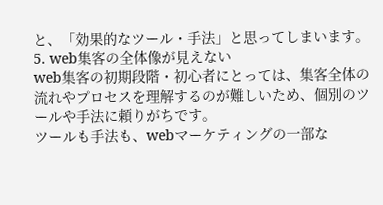と、「効果的なツール・手法」と思ってしまいます。
5. web集客の全体像が見えない
web集客の初期段階・初心者にとっては、集客全体の流れやプロセスを理解するのが難しいため、個別のツールや手法に頼りがちです。
ツールも手法も、webマーケティングの一部な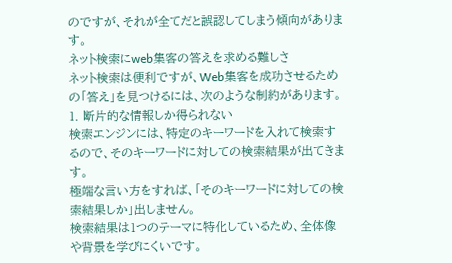のですが、それが全てだと誤認してしまう傾向があります。
ネット検索にweb集客の答えを求める難しさ
ネット検索は便利ですが、Web集客を成功させるための「答え」を見つけるには、次のような制約があります。
1. 断片的な情報しか得られない
検索エンジンには、特定のキーワードを入れて検索するので、そのキーワードに対しての検索結果が出てきます。
極端な言い方をすれば、「そのキーワードに対しての検索結果しか」出しません。
検索結果は1つのテーマに特化しているため、全体像や背景を学びにくいです。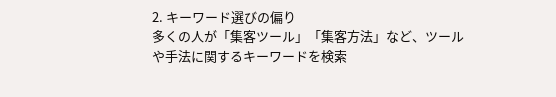2. キーワード選びの偏り
多くの人が「集客ツール」「集客方法」など、ツールや手法に関するキーワードを検索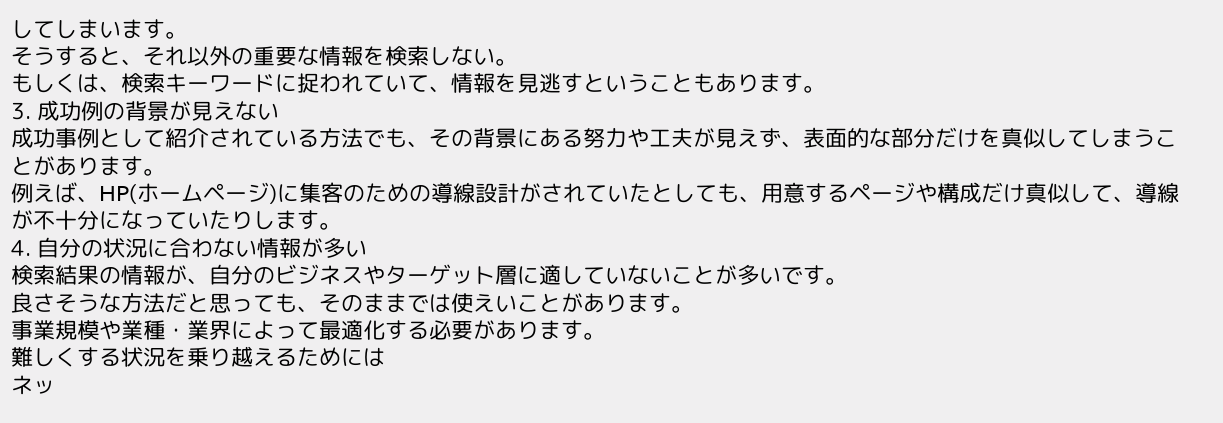してしまいます。
そうすると、それ以外の重要な情報を検索しない。
もしくは、検索キーワードに捉われていて、情報を見逃すということもあります。
3. 成功例の背景が見えない
成功事例として紹介されている方法でも、その背景にある努力や工夫が見えず、表面的な部分だけを真似してしまうことがあります。
例えば、HP(ホームページ)に集客のための導線設計がされていたとしても、用意するページや構成だけ真似して、導線が不十分になっていたりします。
4. 自分の状況に合わない情報が多い
検索結果の情報が、自分のビジネスやターゲット層に適していないことが多いです。
良さそうな方法だと思っても、そのままでは使えいことがあります。
事業規模や業種・業界によって最適化する必要があります。
難しくする状況を乗り越えるためには
ネッ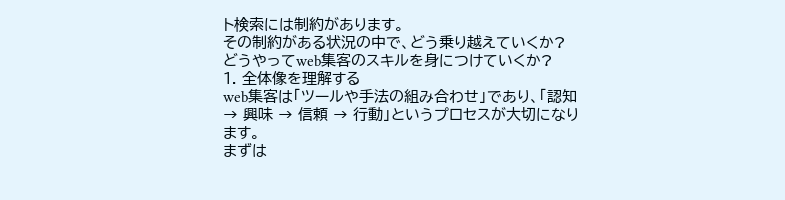ト検索には制約があります。
その制約がある状況の中で、どう乗り越えていくか?
どうやってweb集客のスキルを身につけていくか?
1. 全体像を理解する
web集客は「ツールや手法の組み合わせ」であり、「認知 → 興味 → 信頼 → 行動」というプロセスが大切になります。
まずは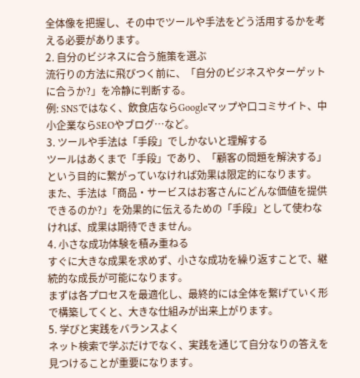全体像を把握し、その中でツールや手法をどう活用するかを考える必要があります。
2. 自分のビジネスに合う施策を選ぶ
流行りの方法に飛びつく前に、「自分のビジネスやターゲットに合うか?」を冷静に判断する。
例: SNSではなく、飲食店ならGoogleマップや口コミサイト、中小企業ならSEOやブログ…など。
3. ツールや手法は「手段」でしかないと理解する
ツールはあくまで「手段」であり、「顧客の問題を解決する」という目的に繋がっていなければ効果は限定的になります。
また、手法は「商品・サービスはお客さんにどんな価値を提供できるのか?」を効果的に伝えるための「手段」として使わなければ、成果は期待できません。
4. 小さな成功体験を積み重ねる
すぐに大きな成果を求めず、小さな成功を繰り返すことで、継続的な成長が可能になります。
まずは各プロセスを最適化し、最終的には全体を繋げていく形で構築してくと、大きな仕組みが出来上がります。
5. 学びと実践をバランスよく
ネット検索で学ぶだけでなく、実践を通じて自分なりの答えを見つけることが重要になります。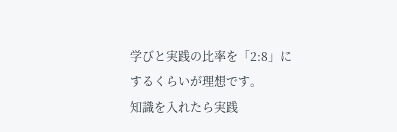学びと実践の比率を「2:8」にするくらいが理想です。
知識を入れたら実践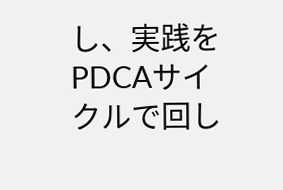し、実践をPDCAサイクルで回し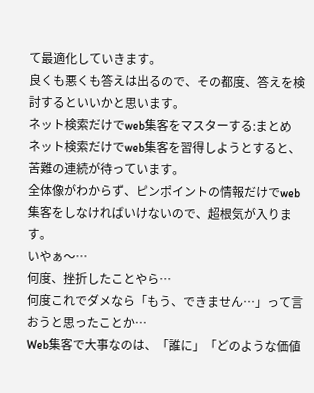て最適化していきます。
良くも悪くも答えは出るので、その都度、答えを検討するといいかと思います。
ネット検索だけでweb集客をマスターする:まとめ
ネット検索だけでweb集客を習得しようとすると、苦難の連続が待っています。
全体像がわからず、ピンポイントの情報だけでweb集客をしなければいけないので、超根気が入ります。
いやぁ〜…
何度、挫折したことやら…
何度これでダメなら「もう、できません…」って言おうと思ったことか…
Web集客で大事なのは、「誰に」「どのような価値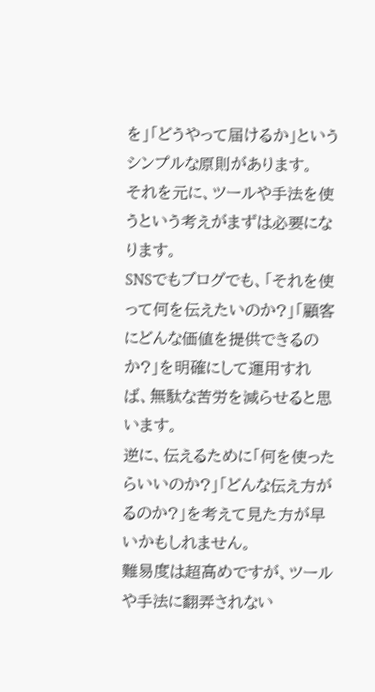を」「どうやって届けるか」というシンプルな原則があります。
それを元に、ツールや手法を使うという考えがまずは必要になります。
SNSでもブログでも、「それを使って何を伝えたいのか?」「顧客にどんな価値を提供できるのか?」を明確にして運用すれば、無駄な苦労を減らせると思います。
逆に、伝えるために「何を使ったらいいのか?」「どんな伝え方がるのか?」を考えて見た方が早いかもしれません。
難易度は超高めですが、ツールや手法に翻弄されない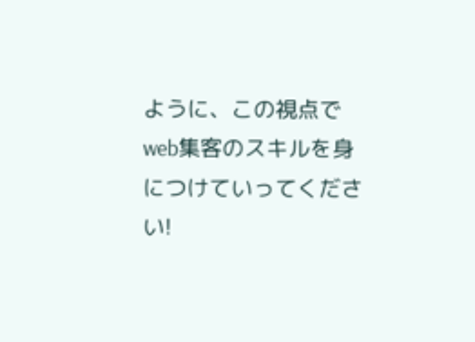ように、この視点でweb集客のスキルを身につけていってください!